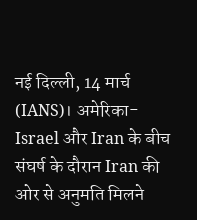नई दिल्ली, 14 मार्च (IANS)। अमेरिका-Israel और Iran के बीच संघर्ष के दौरान Iran की ओर से अनुमति मिलने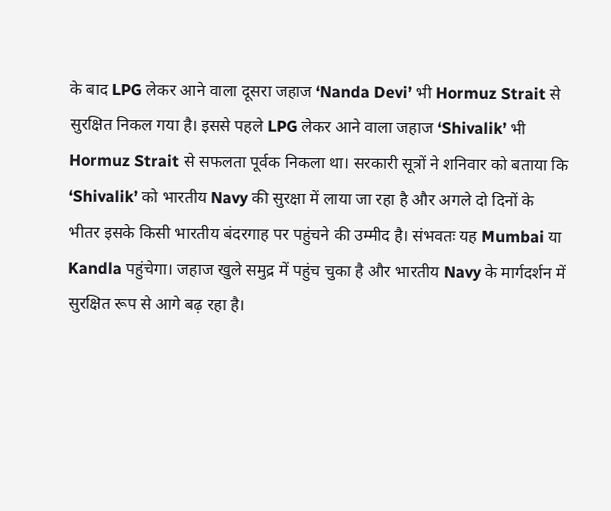के बाद LPG लेकर आने वाला दूसरा जहाज ‘Nanda Devi’ भी Hormuz Strait से सुरक्षित निकल गया है। इससे पहले LPG लेकर आने वाला जहाज ‘Shivalik’ भी Hormuz Strait से सफलता पूर्वक निकला था। सरकारी सूत्रों ने शनिवार को बताया कि ‘Shivalik’ को भारतीय Navy की सुरक्षा में लाया जा रहा है और अगले दो दिनों के भीतर इसके किसी भारतीय बंदरगाह पर पहुंचने की उम्मीद है। संभवतः यह Mumbai या Kandla पहुंचेगा। जहाज खुले समुद्र में पहुंच चुका है और भारतीय Navy के मार्गदर्शन में सुरक्षित रूप से आगे बढ़ रहा है।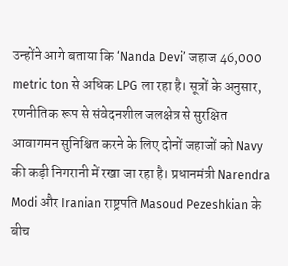उन्होंने आगे बताया कि ‘Nanda Devi’ जहाज 46,000 metric ton से अधिक LPG ला रहा है। सूत्रों के अनुसार, रणनीतिक रूप से संवेदनशील जलक्षेत्र से सुरक्षित आवागमन सुनिश्चित करने के लिए दोनों जहाजों को Navy की कड़ी निगरानी में रखा जा रहा है। प्रधानमंत्री Narendra Modi और Iranian राष्ट्रपति Masoud Pezeshkian के बीच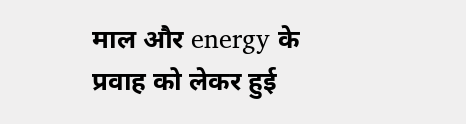माल और energy के प्रवाह को लेकर हुई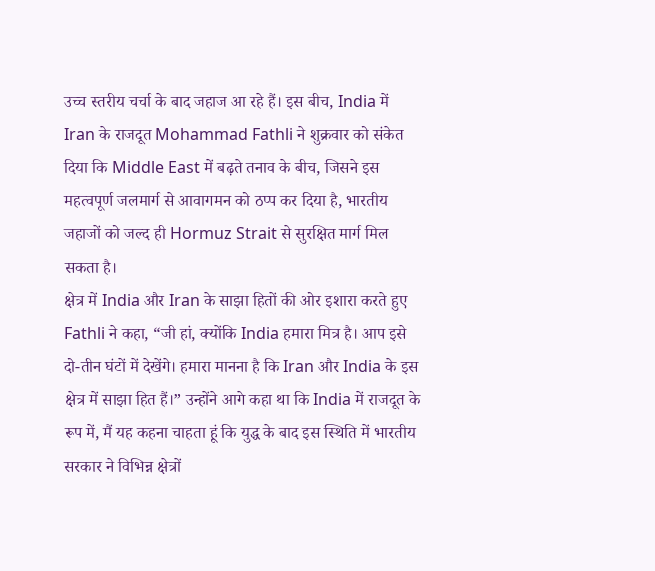उच्च स्तरीय चर्चा के बाद जहाज आ रहे हैं। इस बीच, India में Iran के राजदूत Mohammad Fathli ने शुक्रवार को संकेत दिया कि Middle East में बढ़ते तनाव के बीच, जिसने इस महत्वपूर्ण जलमार्ग से आवागमन को ठप्प कर दिया है, भारतीय जहाजों को जल्द ही Hormuz Strait से सुरक्षित मार्ग मिल सकता है।
क्षेत्र में India और Iran के साझा हितों की ओर इशारा करते हुए Fathli ने कहा, “जी हां, क्योंकि India हमारा मित्र है। आप इसे दो-तीन घंटों में देखेंगे। हमारा मानना है कि Iran और India के इस क्षेत्र में साझा हित हैं।” उन्होंने आगे कहा था कि India में राजदूत के रूप में, मैं यह कहना चाहता हूं कि युद्ध के बाद इस स्थिति में भारतीय सरकार ने विभिन्न क्षेत्रों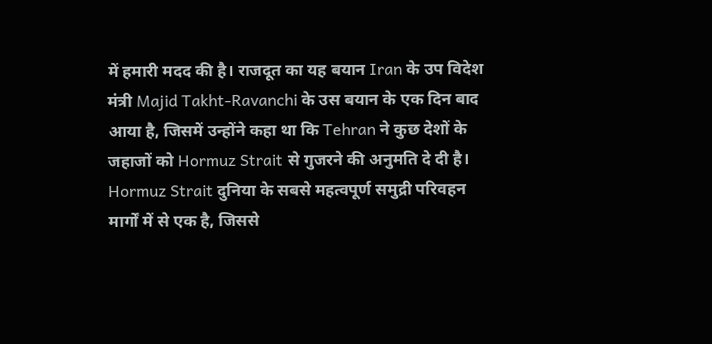में हमारी मदद की है। राजदूत का यह बयान Iran के उप विदेश मंत्री Majid Takht-Ravanchi के उस बयान के एक दिन बाद आया है, जिसमें उन्होंने कहा था कि Tehran ने कुछ देशों के जहाजों को Hormuz Strait से गुजरने की अनुमति दे दी है। Hormuz Strait दुनिया के सबसे महत्वपूर्ण समुद्री परिवहन मार्गों में से एक है, जिससे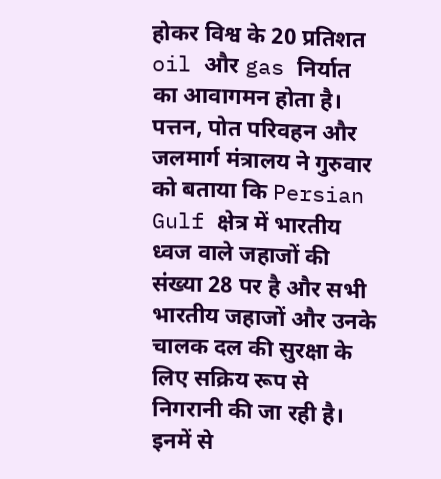होकर विश्व के 20 प्रतिशत oil और gas निर्यात का आवागमन होता है।
पत्तन, पोत परिवहन और जलमार्ग मंत्रालय ने गुरुवार को बताया कि Persian Gulf क्षेत्र में भारतीय ध्वज वाले जहाजों की संख्या 28 पर है और सभी भारतीय जहाजों और उनके चालक दल की सुरक्षा के लिए सक्रिय रूप से निगरानी की जा रही है। इनमें से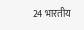24 भारतीय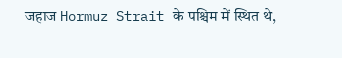जहाज Hormuz Strait के पश्चिम में स्थित थे,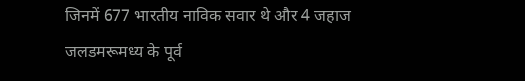जिनमें 677 भारतीय नाविक सवार थे और 4 जहाज जलडमरूमध्य के पूर्व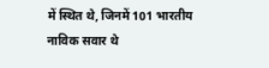में स्थित थे, जिनमें 101 भारतीय नाविक सवार थे